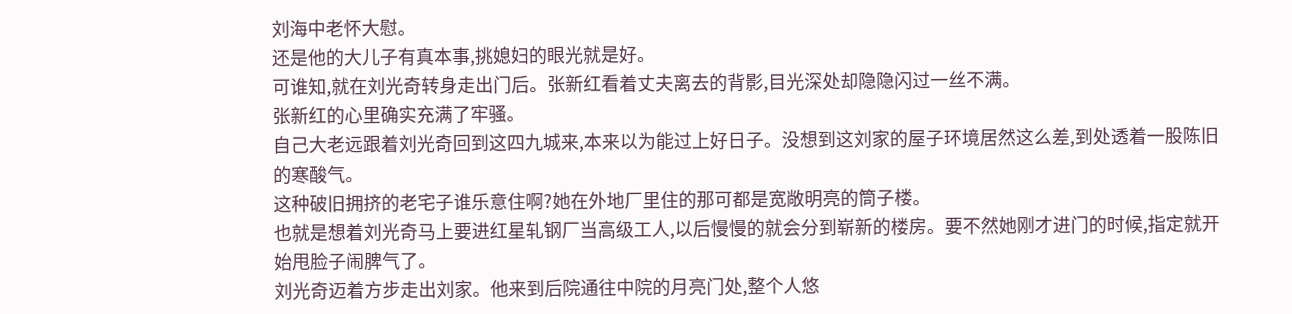刘海中老怀大慰。
还是他的大儿子有真本事,挑媳妇的眼光就是好。
可谁知,就在刘光奇转身走出门后。张新红看着丈夫离去的背影,目光深处却隐隐闪过一丝不满。
张新红的心里确实充满了牢骚。
自己大老远跟着刘光奇回到这四九城来,本来以为能过上好日子。没想到这刘家的屋子环境居然这么差,到处透着一股陈旧的寒酸气。
这种破旧拥挤的老宅子谁乐意住啊?她在外地厂里住的那可都是宽敞明亮的筒子楼。
也就是想着刘光奇马上要进红星轧钢厂当高级工人,以后慢慢的就会分到崭新的楼房。要不然她刚才进门的时候,指定就开始甩脸子闹脾气了。
刘光奇迈着方步走出刘家。他来到后院通往中院的月亮门处,整个人悠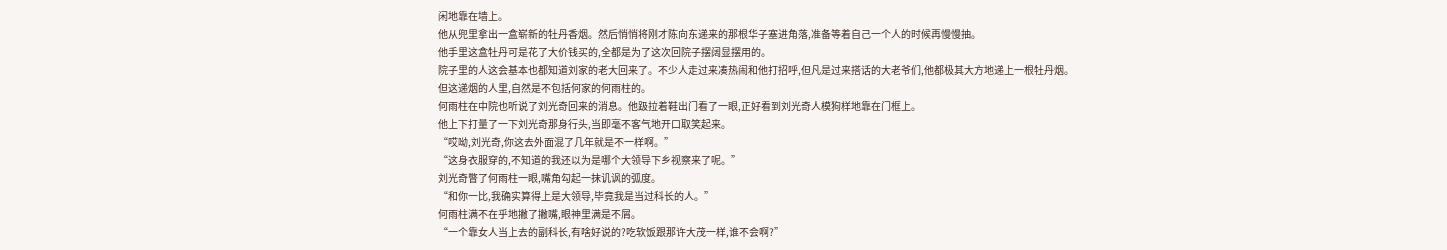闲地靠在墙上。
他从兜里拿出一盒崭新的牡丹香烟。然后悄悄将刚才陈向东递来的那根华子塞进角落,准备等着自己一个人的时候再慢慢抽。
他手里这盒牡丹可是花了大价钱买的,全都是为了这次回院子摆阔显摆用的。
院子里的人这会基本也都知道刘家的老大回来了。不少人走过来凑热闹和他打招呼,但凡是过来搭话的大老爷们,他都极其大方地递上一根牡丹烟。
但这递烟的人里,自然是不包括何家的何雨柱的。
何雨柱在中院也听说了刘光奇回来的消息。他趿拉着鞋出门看了一眼,正好看到刘光奇人模狗样地靠在门框上。
他上下打量了一下刘光奇那身行头,当即毫不客气地开口取笑起来。
“哎呦,刘光奇,你这去外面混了几年就是不一样啊。”
“这身衣服穿的,不知道的我还以为是哪个大领导下乡视察来了呢。”
刘光奇瞥了何雨柱一眼,嘴角勾起一抹讥讽的弧度。
“和你一比,我确实算得上是大领导,毕竟我是当过科长的人。”
何雨柱满不在乎地撇了撇嘴,眼神里满是不屑。
“一个靠女人当上去的副科长,有啥好说的?吃软饭跟那许大茂一样,谁不会啊?”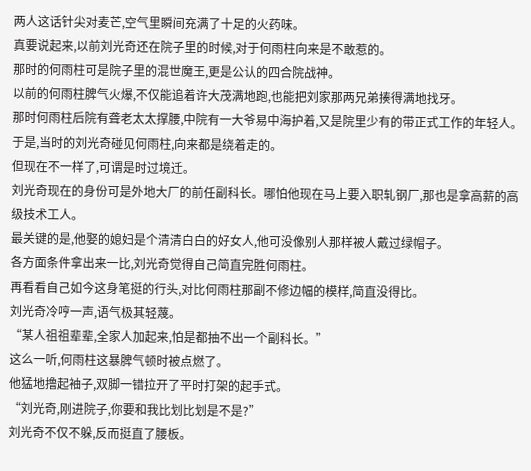两人这话针尖对麦芒,空气里瞬间充满了十足的火药味。
真要说起来,以前刘光奇还在院子里的时候,对于何雨柱向来是不敢惹的。
那时的何雨柱可是院子里的混世魔王,更是公认的四合院战神。
以前的何雨柱脾气火爆,不仅能追着许大茂满地跑,也能把刘家那两兄弟揍得满地找牙。
那时何雨柱后院有聋老太太撑腰,中院有一大爷易中海护着,又是院里少有的带正式工作的年轻人。
于是,当时的刘光奇碰见何雨柱,向来都是绕着走的。
但现在不一样了,可谓是时过境迁。
刘光奇现在的身份可是外地大厂的前任副科长。哪怕他现在马上要入职轧钢厂,那也是拿高薪的高级技术工人。
最关键的是,他娶的媳妇是个清清白白的好女人,他可没像别人那样被人戴过绿帽子。
各方面条件拿出来一比,刘光奇觉得自己简直完胜何雨柱。
再看看自己如今这身笔挺的行头,对比何雨柱那副不修边幅的模样,简直没得比。
刘光奇冷哼一声,语气极其轻蔑。
“某人祖祖辈辈,全家人加起来,怕是都抽不出一个副科长。”
这么一听,何雨柱这暴脾气顿时被点燃了。
他猛地撸起袖子,双脚一错拉开了平时打架的起手式。
“刘光奇,刚进院子,你要和我比划比划是不是?”
刘光奇不仅不躲,反而挺直了腰板。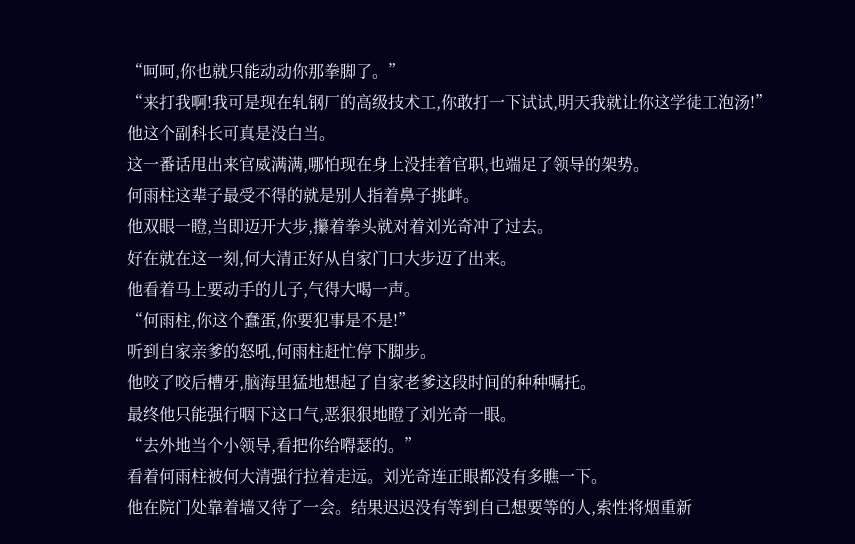“呵呵,你也就只能动动你那拳脚了。”
“来打我啊!我可是现在轧钢厂的高级技术工,你敢打一下试试,明天我就让你这学徒工泡汤!”
他这个副科长可真是没白当。
这一番话甩出来官威满满,哪怕现在身上没挂着官职,也端足了领导的架势。
何雨柱这辈子最受不得的就是别人指着鼻子挑衅。
他双眼一瞪,当即迈开大步,攥着拳头就对着刘光奇冲了过去。
好在就在这一刻,何大清正好从自家门口大步迈了出来。
他看着马上要动手的儿子,气得大喝一声。
“何雨柱,你这个蠢蛋,你要犯事是不是!”
听到自家亲爹的怒吼,何雨柱赶忙停下脚步。
他咬了咬后槽牙,脑海里猛地想起了自家老爹这段时间的种种嘱托。
最终他只能强行咽下这口气,恶狠狠地瞪了刘光奇一眼。
“去外地当个小领导,看把你给嘚瑟的。”
看着何雨柱被何大清强行拉着走远。刘光奇连正眼都没有多瞧一下。
他在院门处靠着墙又待了一会。结果迟迟没有等到自己想要等的人,索性将烟重新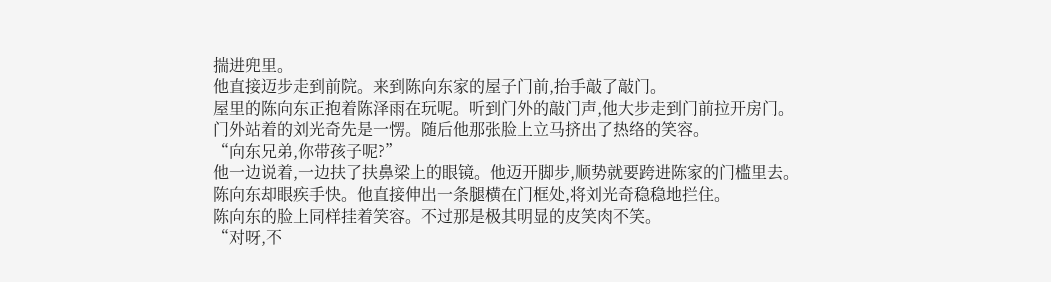揣进兜里。
他直接迈步走到前院。来到陈向东家的屋子门前,抬手敲了敲门。
屋里的陈向东正抱着陈泽雨在玩呢。听到门外的敲门声,他大步走到门前拉开房门。
门外站着的刘光奇先是一愣。随后他那张脸上立马挤出了热络的笑容。
“向东兄弟,你带孩子呢?”
他一边说着,一边扶了扶鼻梁上的眼镜。他迈开脚步,顺势就要跨进陈家的门槛里去。
陈向东却眼疾手快。他直接伸出一条腿横在门框处,将刘光奇稳稳地拦住。
陈向东的脸上同样挂着笑容。不过那是极其明显的皮笑肉不笑。
“对呀,不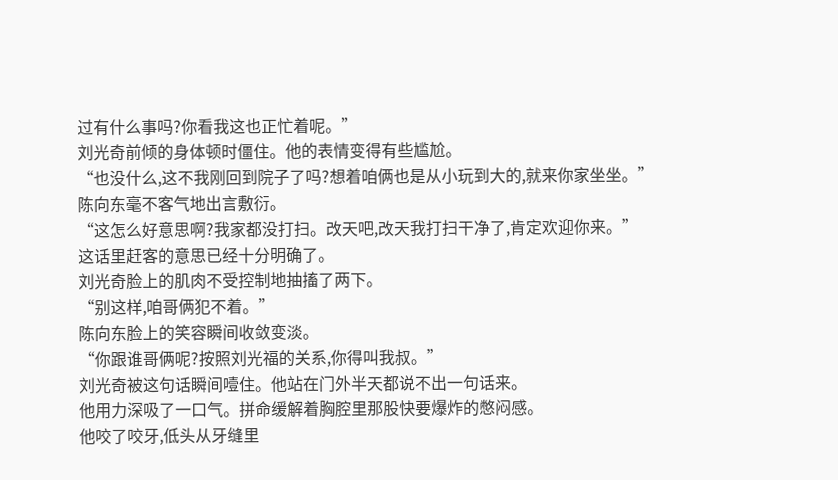过有什么事吗?你看我这也正忙着呢。”
刘光奇前倾的身体顿时僵住。他的表情变得有些尴尬。
“也没什么,这不我刚回到院子了吗?想着咱俩也是从小玩到大的,就来你家坐坐。”
陈向东毫不客气地出言敷衍。
“这怎么好意思啊?我家都没打扫。改天吧,改天我打扫干净了,肯定欢迎你来。”
这话里赶客的意思已经十分明确了。
刘光奇脸上的肌肉不受控制地抽搐了两下。
“别这样,咱哥俩犯不着。”
陈向东脸上的笑容瞬间收敛变淡。
“你跟谁哥俩呢?按照刘光福的关系,你得叫我叔。”
刘光奇被这句话瞬间噎住。他站在门外半天都说不出一句话来。
他用力深吸了一口气。拼命缓解着胸腔里那股快要爆炸的憋闷感。
他咬了咬牙,低头从牙缝里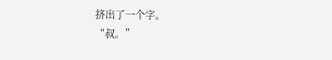挤出了一个字。
“叔。”